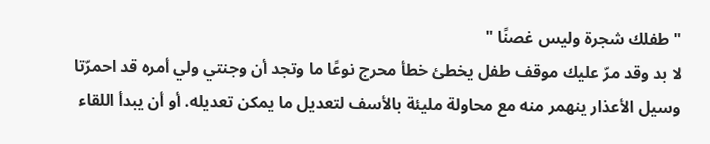" طفلك شجرة وليس غصنًا "
لا بد وقد مرّ عليك موقف طفل يخطئ خطأ محرج نوعًا ما وتجد أن وجنتي ولي أمره قد احمرّتا وسيل الأعذار ينهمر منه مع محاولة مليئة بالأسف لتعديل ما يمكن تعديله. أو أن يبدأ اللقاء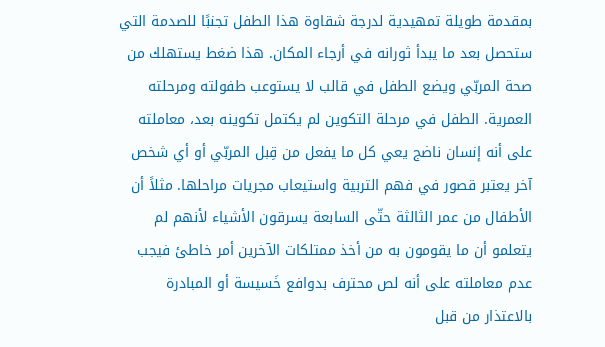بمقدمة طويلة تمهيدية لدرجة شقاوة هذا الطفل تجنبًا للصدمة التي ستحصل بعد ما يبدأ ثورانه في أرجاء المكان. هذا ضغط يستهلك من صحة المربّي ويضع الطفل في قالب لا يستوعب طفولته ومرحلته العمرية. الطفل في مرحلة التكوين لم يكتمل تكوينه بعد، معاملته على أنه إنسان ناضج يعي كل ما يفعل من قِبل المربّي أو أي شخص آخر يعتبر قصور في فهم التربية واستيعاب مجريات مراحلها. مثلاً أن الأطفال من عمر الثالثة حتّى السابعة يسرقون الأشياء لأنهم لم يتعلمو أن ما يقومون به من أخذ ممتلكات الآخرين أمر خاطئ فيجب عدم معاملته على أنه لص محترف بدوافع خَسيسة أو المبادرة بالاعتذار من قبل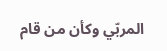المربّي وكأن من قام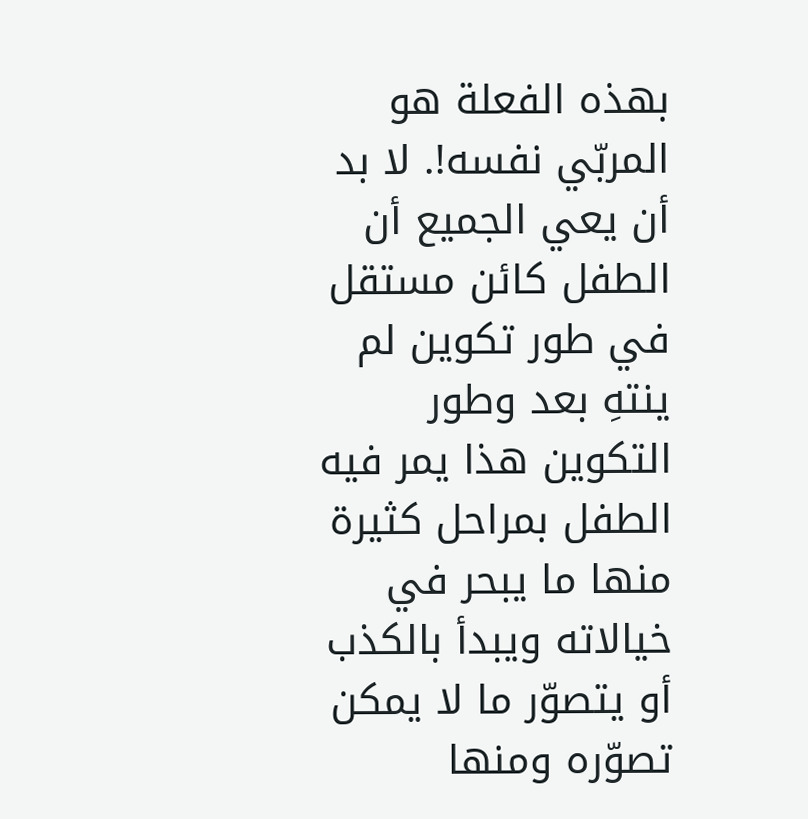بهذه الفعلة هو المربّي نفسه!. لا بد أن يعي الجميع أن الطفل كائن مستقل في طور تكوين لم ينتهِ بعد وطور التكوين هذا يمر فيه الطفل بمراحل كثيرة منها ما يبحر في خيالاته ويبدأ بالكذب أو يتصوّر ما لا يمكن تصوّره ومنها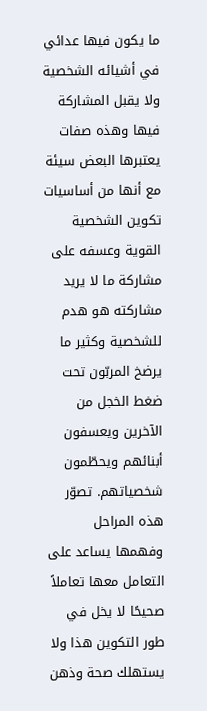ما يكون فيها عدائي في أشيائه الشخصية ولا يقبل المشاركة فيها وهذه صفات يعتبرها البعض سيئة مع أنها من أساسيات تكوين الشخصية القوية وعسفه على مشاركة ما لا يريد مشاركته هو هدم للشخصية وكثير ما يرضخ المربّون تحت ضغط الخجل من الآخرين ويعسفون أبنائهم ويحطّمون شخصياتهم. تصوّر هذه المراحل وفهمها يساعد على التعامل معها تعاملاً صحيحًا لا يخل في طور التكوين هذا ولا يستهلك صحة وذهن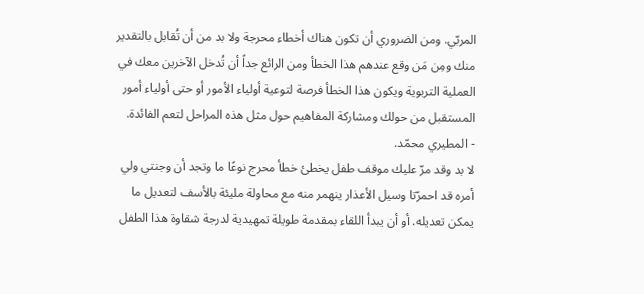المربّي. ومن الضروري أن تكون هناك أخطاء محرجة ولا بد من أن تُقابل بالتقدير منك ومِن مَن وقع عندهم هذا الخطأ ومن الرائع جداً أن تُدخل الآخرين معك في العملية التربوية ويكون هذا الخطأ فرصة لتوعية أولياء الأمور أو حتى أولياء أمور المستقبل من حولك ومشاركة المفاهيم حول مثل هذه المراحل لتعم الفائدة.
- المطيري محمّد.
لا بد وقد مرّ عليك موقف طفل يخطئ خطأ محرج نوعًا ما وتجد أن وجنتي ولي أمره قد احمرّتا وسيل الأعذار ينهمر منه مع محاولة مليئة بالأسف لتعديل ما يمكن تعديله. أو أن يبدأ اللقاء بمقدمة طويلة تمهيدية لدرجة شقاوة هذا الطفل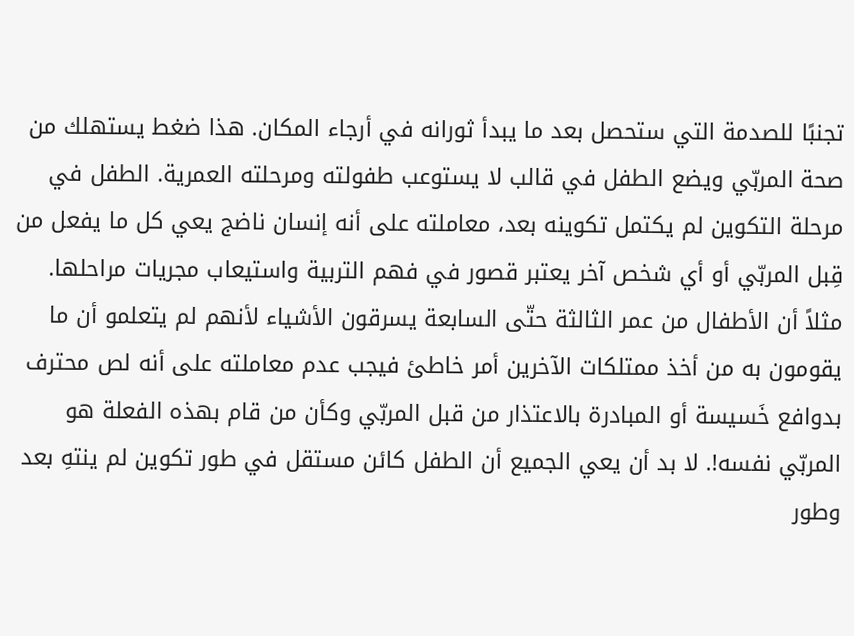تجنبًا للصدمة التي ستحصل بعد ما يبدأ ثورانه في أرجاء المكان. هذا ضغط يستهلك من صحة المربّي ويضع الطفل في قالب لا يستوعب طفولته ومرحلته العمرية. الطفل في مرحلة التكوين لم يكتمل تكوينه بعد، معاملته على أنه إنسان ناضج يعي كل ما يفعل من قِبل المربّي أو أي شخص آخر يعتبر قصور في فهم التربية واستيعاب مجريات مراحلها. مثلاً أن الأطفال من عمر الثالثة حتّى السابعة يسرقون الأشياء لأنهم لم يتعلمو أن ما يقومون به من أخذ ممتلكات الآخرين أمر خاطئ فيجب عدم معاملته على أنه لص محترف بدوافع خَسيسة أو المبادرة بالاعتذار من قبل المربّي وكأن من قام بهذه الفعلة هو المربّي نفسه!. لا بد أن يعي الجميع أن الطفل كائن مستقل في طور تكوين لم ينتهِ بعد وطور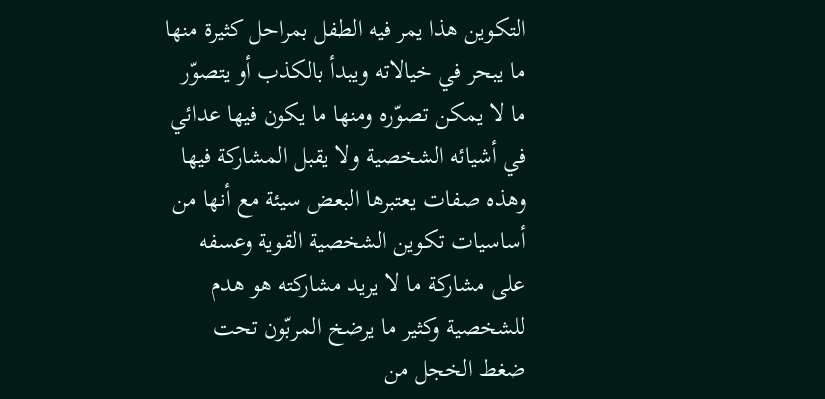التكوين هذا يمر فيه الطفل بمراحل كثيرة منها ما يبحر في خيالاته ويبدأ بالكذب أو يتصوّر ما لا يمكن تصوّره ومنها ما يكون فيها عدائي في أشيائه الشخصية ولا يقبل المشاركة فيها وهذه صفات يعتبرها البعض سيئة مع أنها من أساسيات تكوين الشخصية القوية وعسفه على مشاركة ما لا يريد مشاركته هو هدم للشخصية وكثير ما يرضخ المربّون تحت ضغط الخجل من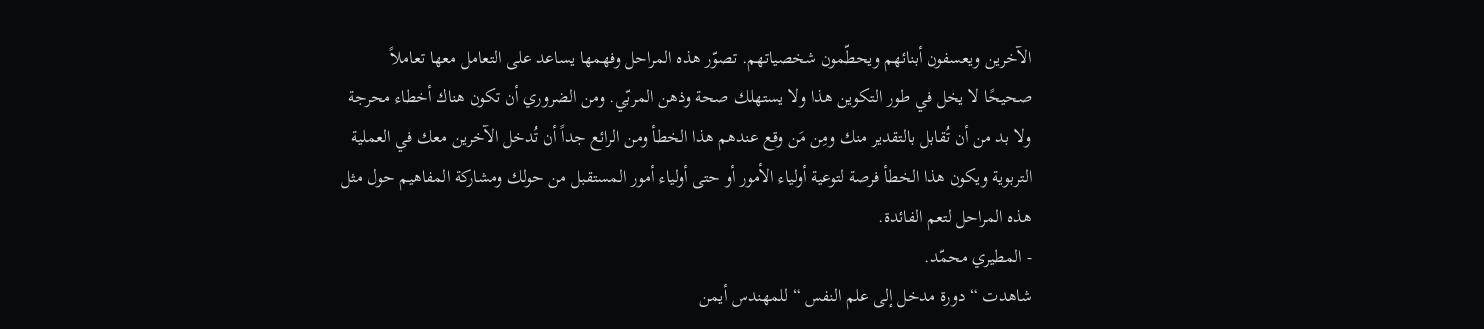الآخرين ويعسفون أبنائهم ويحطّمون شخصياتهم. تصوّر هذه المراحل وفهمها يساعد على التعامل معها تعاملاً صحيحًا لا يخل في طور التكوين هذا ولا يستهلك صحة وذهن المربّي. ومن الضروري أن تكون هناك أخطاء محرجة ولا بد من أن تُقابل بالتقدير منك ومِن مَن وقع عندهم هذا الخطأ ومن الرائع جداً أن تُدخل الآخرين معك في العملية التربوية ويكون هذا الخطأ فرصة لتوعية أولياء الأمور أو حتى أولياء أمور المستقبل من حولك ومشاركة المفاهيم حول مثل هذه المراحل لتعم الفائدة.
- المطيري محمّد.
شاهدت “ دورة مدخل إلى علم النفس “ للمهندس أيمن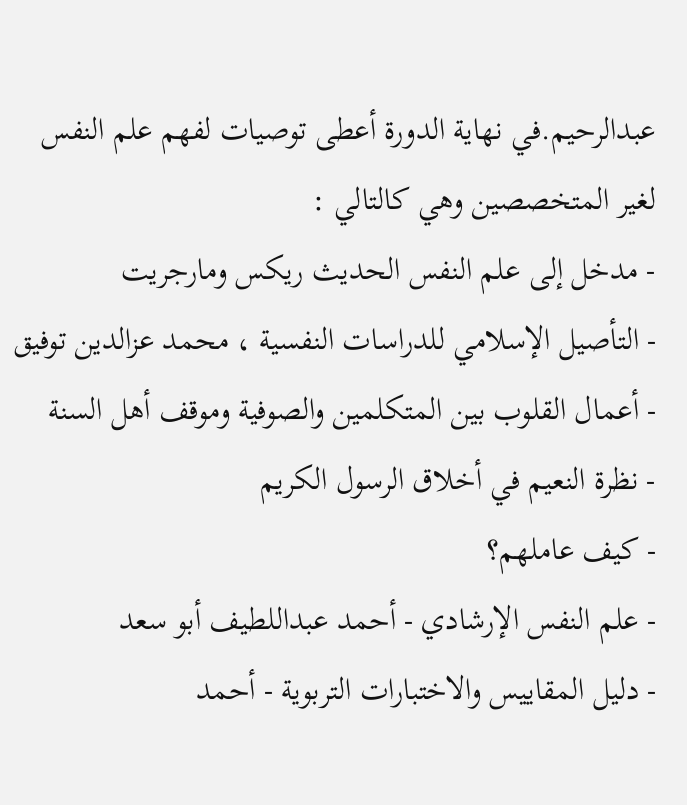عبدالرحيم.في نهاية الدورة أعطى توصيات لفهم علم النفس لغير المتخصصين وهي كالتالي :
- مدخل إلى علم النفس الحديث ريكس ومارجريت
- التأصيل الإسلامي للدراسات النفسية ، محمد عزالدين توفيق
- أعمال القلوب بين المتكلمين والصوفية وموقف أهل السنة
- نظرة النعيم في أخلاق الرسول الكريم
- كيف عاملهم؟
- علم النفس الإرشادي - أحمد عبداللطيف أبو سعد
- دليل المقاييس والاختبارات التربوية - أحمد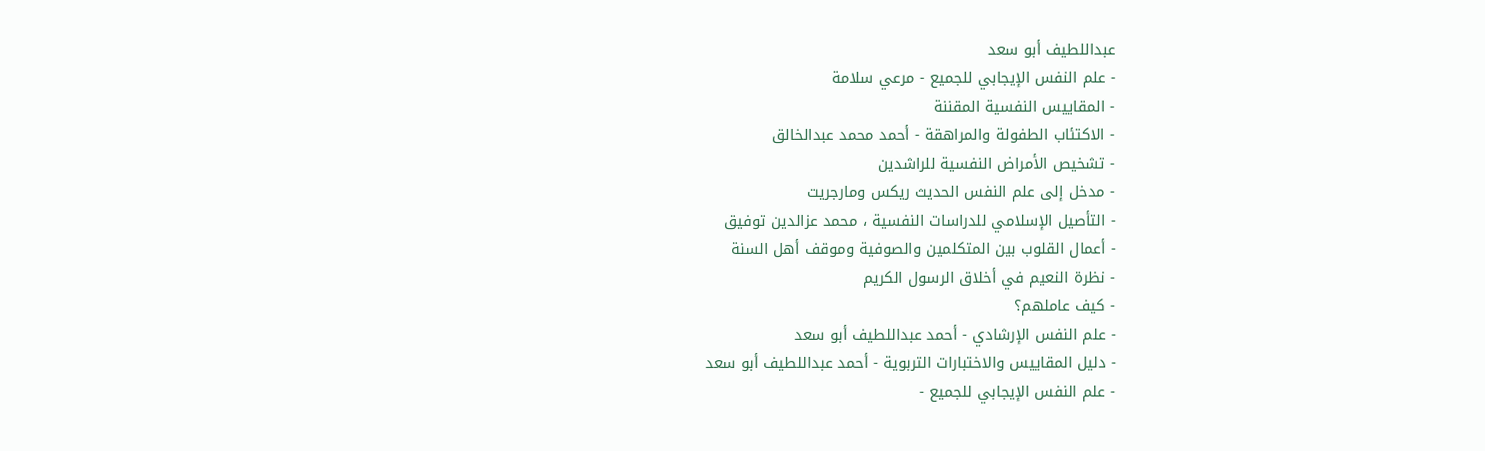عبداللطيف أبو سعد
- علم النفس الإيجابي للجميع - مرعي سلامة
- المقاييس النفسية المقننة
- الاكتئاب الطفولة والمراهقة - أحمد محمد عبدالخالق
- تشخيص الأمراض النفسية للراشدين
- مدخل إلى علم النفس الحديث ريكس ومارجريت
- التأصيل الإسلامي للدراسات النفسية ، محمد عزالدين توفيق
- أعمال القلوب بين المتكلمين والصوفية وموقف أهل السنة
- نظرة النعيم في أخلاق الرسول الكريم
- كيف عاملهم؟
- علم النفس الإرشادي - أحمد عبداللطيف أبو سعد
- دليل المقاييس والاختبارات التربوية - أحمد عبداللطيف أبو سعد
- علم النفس الإيجابي للجميع -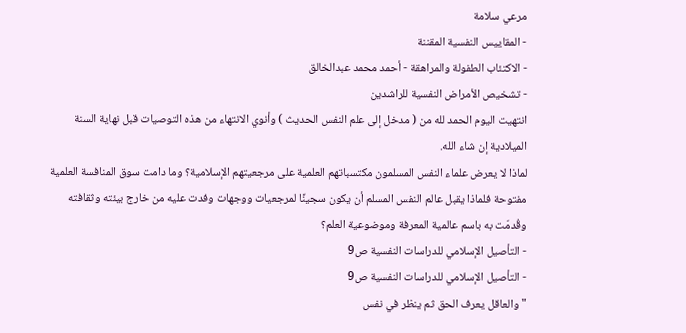مرعي سلامة
- المقاييس النفسية المقننة
- الاكتئاب الطفولة والمراهقة - أحمد محمد عبدالخالق
- تشخيص الأمراض النفسية للراشدين
انتهيت اليوم الحمد لله من ( مدخل إلى علم النفس الحديث ) وأنوي الانتهاء من هذه التوصيات قبل نهاية السنة الميلادية إن شاء الله.
لماذا لا يعرض علماء النفس المسلمون مكتسباتهم العلمية على مرجعيتهم الإسلامية؟ وما دامت سوق المنافسة العلمية مفتوحة فلماذا يقبل عالم النفس المسلم أن يكون سجينًا لمرجعيات ووجهات وفدت عليه من خارج بيئته وثقافته وقُدمّت به باسم عالمية المعرفة وموضوعية العلم؟
- التأصيل الإسلامي للدراسات النفسية ص9
- التأصيل الإسلامي للدراسات النفسية ص9
" والعاقل يعرف الحق ثم ينظر في نفس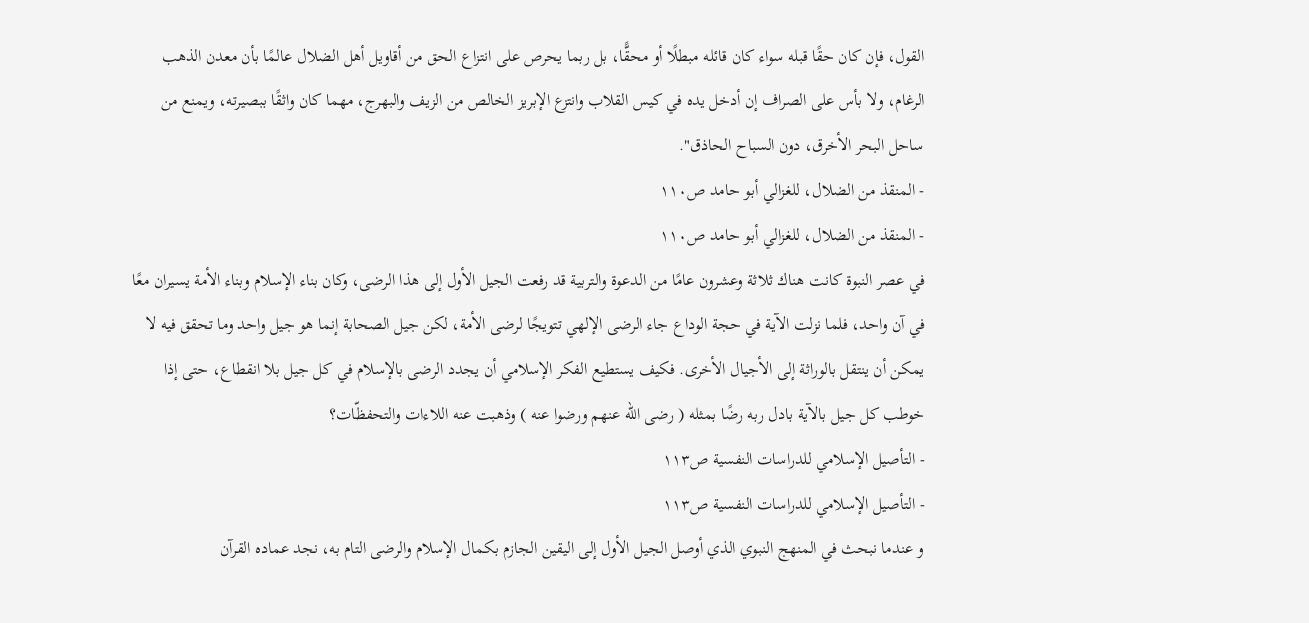القول، فإن كان حقًا قبله سواء كان قائله مبطلًا أو محقًّا، بل ربما يحرص على انتزاع الحق من أقاويل أهل الضلال عالمًا بأن معدن الذهب الرغام، ولا بأس على الصراف إن أدخل يده في كيس القلاب وانتزع الإبريز الخالص من الزيف والبهرج، مهما كان واثقًا ببصيرته، ويمنع من ساحل البحر الأخرق، دون السباح الحاذق".
- المنقذ من الضلال، للغزالي أبو حامد ص١١٠
- المنقذ من الضلال، للغزالي أبو حامد ص١١٠
في عصر النبوة كانت هناك ثلاثة وعشرون عامًا من الدعوة والتربية قد رفعت الجيل الأول إلى هذا الرضى، وكان بناء الإسلام وبناء الأمة يسيران معًا في آن واحد، فلما نزلت الآية في حجة الوداع جاء الرضى الإلهي تتويجًا لرضى الأمة، لكن جيل الصحابة إنما هو جيل واحد وما تحقق فيه لا يمكن أن ينتقل بالوراثة إلى الأجيال الأخرى. فكيف يستطيع الفكر الإسلامي أن يجدد الرضى بالإسلام في كل جيل بلا انقطاع، حتى إذا خوطب كل جيل بالآية بادل ربه رضًا بمثله ( رضى الله عنهم ورضوا عنه ) وذهبت عنه اللاءات والتحفظّات؟
- التأصيل الإسلامي للدراسات النفسية ص١١٣
- التأصيل الإسلامي للدراسات النفسية ص١١٣
و عندما نبحث في المنهج النبوي الذي أوصل الجيل الأول إلى اليقين الجازم بكمال الإسلام والرضى التام به، نجد عماده القرآن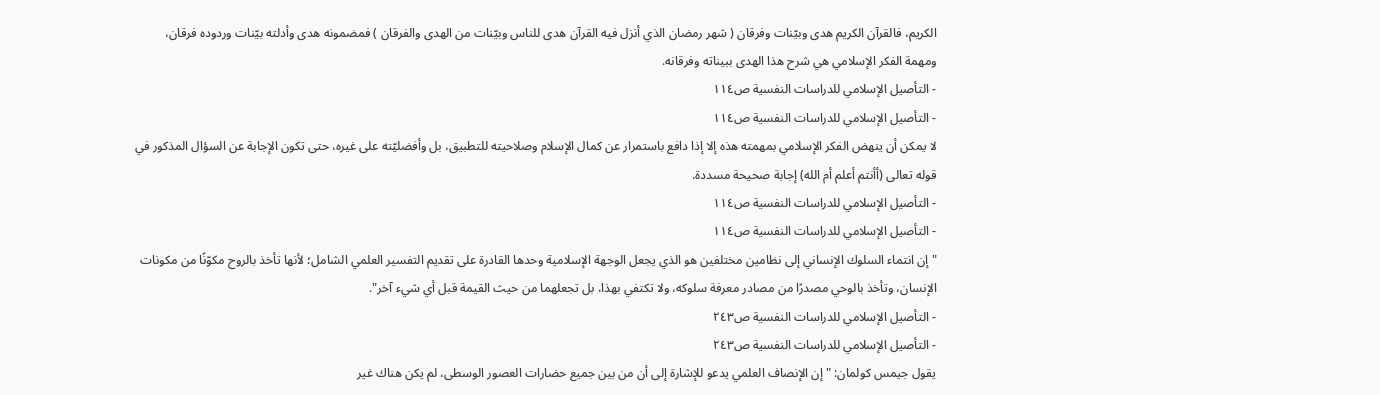الكريم، فالقرآن الكريم هدى وبيّنات وفرقان ( شهر رمضان الذي أنزل فيه القرآن هدى للناس وبيّنات من الهدى والفرقان ) فمضمونه هدى وأدلته بيّنات وردوده فرقان، ومهمة الفكر الإسلامي هي شرح هذا الهدى ببيناته وفرقانه.
- التأصيل الإسلامي للدراسات النفسية ص١١٤
- التأصيل الإسلامي للدراسات النفسية ص١١٤
لا يمكن أن ينهض الفكر الإسلامي بمهمته هذه إلا إذا دافع باستمرار عن كمال الإسلام وصلاحيته للتطبيق، بل وأفضليّته على غيره، حتى تكون الإجابة عن السؤال المذكور في قوله تعالى (أأنتم أعلم أم الله) إجابة صحيحة مسددة.
- التأصيل الإسلامي للدراسات النفسية ص١١٤
- التأصيل الإسلامي للدراسات النفسية ص١١٤
" إن انتماء السلوك الإنساني إلى نظامين مختلفين هو الذي يجعل الوجهة الإسلامية وحدها القادرة على تقديم التفسير العلمي الشامل؛ لأنها تأخذ بالروح مكوّنًا من مكونات الإنسان، وتأخذ بالوحي مصدرًا من مصادر معرفة سلوكه، ولا تكتفي بهذا، بل تجعلهما من حيث القيمة قبل أي شيء آخر".
- التأصيل الإسلامي للدراسات النفسية ص٢٤٣
- التأصيل الإسلامي للدراسات النفسية ص٢٤٣
يقول جيمس كولمان: " إن الإنصاف العلمي يدعو للإشارة إلى أن من بين جميع حضارات العصور الوسطى، لم يكن هناك غير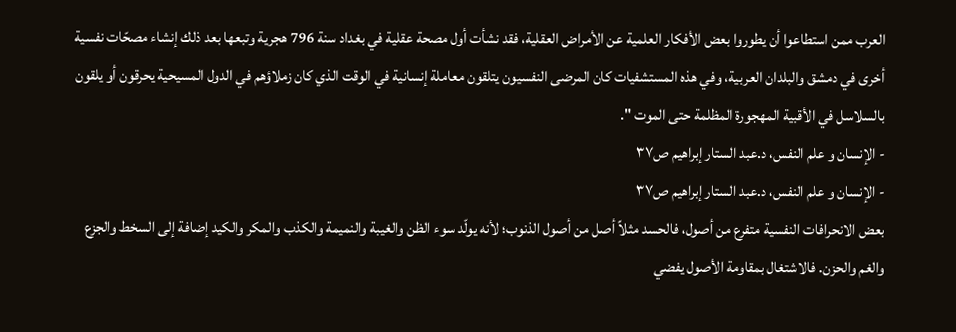العرب ممن استطاعوا أن يطوروا بعض الأفكار العلمية عن الأمراض العقلية، فقد نشأت أول مصحة عقلية في بغداد سنة 796 هجرية وتبعها بعد ذلك إنشاء مصحّات نفسية أخرى في دمشق والبلدان العربية، وفي هذه المستشفيات كان المرضى النفسيون يتلقون معاملة إنسانية في الوقت الذي كان زملاؤهم في الدول المسيحية يحرقون أو يلقون بالسلاسل في الأقبية المهجورة المظلمة حتى الموت ".
- الإنسان و علم النفس، د.عبد الستار إبراهيم ص٣٧
- الإنسان و علم النفس، د.عبد الستار إبراهيم ص٣٧
بعض الانحرافات النفسية متفرع من أصول، فالحسد مثلاً أصل من أصول الذنوب؛ لأنه يولّد سوء الظن والغيبة والنميمة والكذب والمكر والكيد إضافة إلى السخط والجزع والغم والحزن. فالاشتغال بمقاومة الأصول يفضي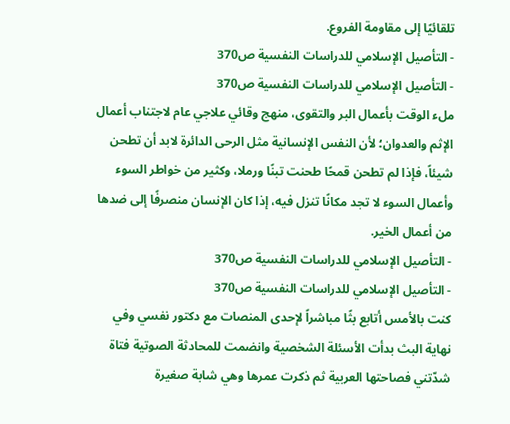تلقائيًا إلى مقاومة الفروع.
- التأصيل الإسلامي للدراسات النفسية ص370
- التأصيل الإسلامي للدراسات النفسية ص370
ملء الوقت بأعمال البر والتقوى، منهج وقائي علاجي عام لاجتناب أعمال الإثم والعدوان؛ لأن النفس الإنسانية مثل الرحى الدائرة لابد أن تطحن شيئاً، فإذا لم تطحن قمحًا طحنت تبنًا ورملا، وكثير من خواطر السوء وأعمال السوء لا تجد مكانًا تنزل فيه، إذا كان الإنسان منصرفًا إلى ضدها من أعمال الخير.
- التأصيل الإسلامي للدراسات النفسية ص370
- التأصيل الإسلامي للدراسات النفسية ص370
كنت بالأمس أتابع بثًا مباشراً لإحدى المنصات مع دكتور نفسي وفي نهاية البث بدأت الأسئلة الشخصية وانضمت للمحادثة الصوتية فتاة شدّتني فصاحتها العربية ثم ذكرت عمرها وهي شابة صغيرة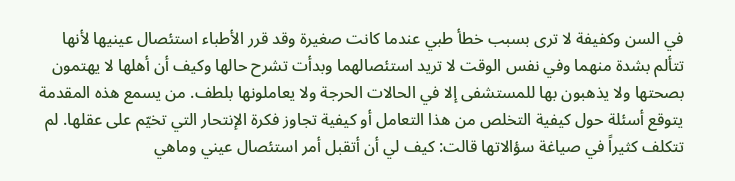في السن وكفيفة لا ترى بسبب خطأ طبي عندما كانت صغيرة وقد قرر الأطباء استئصال عينيها لأنها تتألم بشدة منهما وفي نفس الوقت لا تريد استئصالهما وبدأت تشرح حالها وكيف أن أهلها لا يهتمون بصحتها ولا يذهبون بها للمستشفى إلا في الحالات الحرجة ولا يعاملونها بلطف. من يسمع هذه المقدمة يتوقع أسئلة حول كيفية التخلص من هذا التعامل أو كيفية تجاوز فكرة الإنتحار التي تخيّم على عقلها. لم تتكلف كثيراً في صياغة سؤالاتها قالت: كيف لي أن أتقبل أمر استئصال عيني وماهي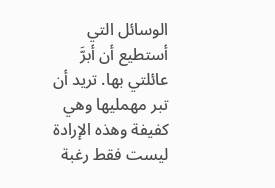الوسائل التي أستطيع أن أبرَّ عائلتي بها. تريد أن تبر مهمليها وهي كفيفة وهذه الإرادة ليست فقط رغبة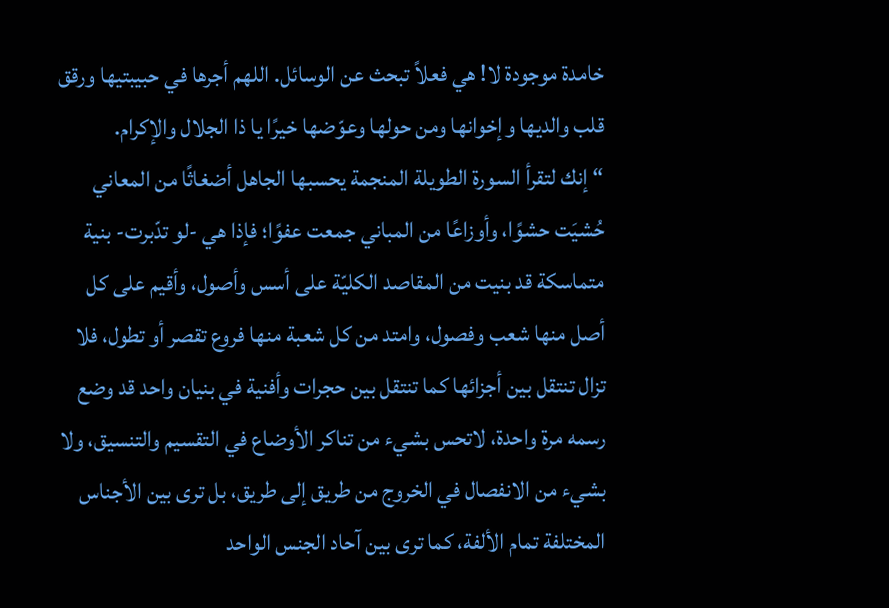خامدة موجودة لا! هي فعلاً تبحث عن الوسائل. اللهم أجرها في حبيبتيها ورقق قلب والديها وإخوانها ومن حولها وعوّضها خيرًا يا ذا الجلال والإكرام.
“ إنك لتقرأ السورة الطويلة المنجمة يحسبها الجاهل أضغاثًا من المعاني حُشيَت حشوًا، وأوزاعًا من المباني جمعت عفوًا؛ فإذا هي -لو تدّبرت- بنية متماسكة قد بنيت من المقاصد الكليّة على أسس وأصول، وأقيم على كل أصل منها شعب وفصول، وامتد من كل شعبة منها فروع تقصر أو تطول، فلا تزال تنتقل بين أجزائها كما تنتقل بين حجرات وأفنية في بنيان واحد قد وضع رسمه مرة واحدة، لاتحس بشيء من تناكر الأوضاع في التقسيم والتنسيق، ولا بشيء من الانفصال في الخروج من طريق إلى طريق، بل ترى بين الأجناس المختلفة تمام الألفة، كما ترى بين آحاد الجنس الواحد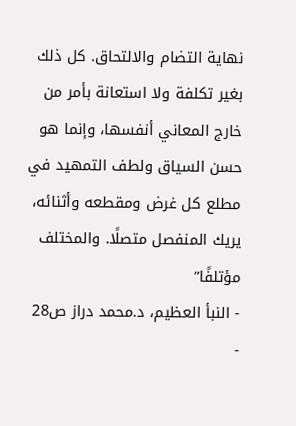نهاية التضام والالتحاق. كل ذلك بغير تكلفة ولا استعانة بأمر من خارج المعاني أنفسها، وإنما هو حسن السياق ولطف التمهيد في مطلع كل غرض ومقطعه وأثنائه، يريك المنفصل متصلًا. والمختلف مؤتلفًا”
- النبأ العظيم، د.محمد دراز ص28
-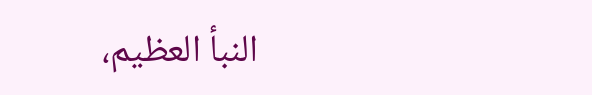النبأ العظيم،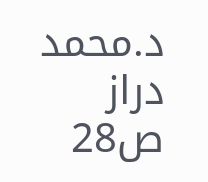د.محمد دراز ص28